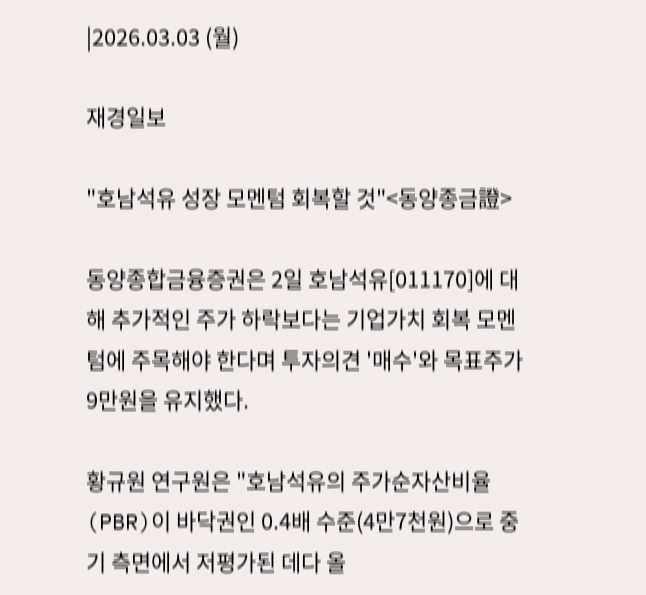|2026.03.03 (월)

재경일보

"호남석유 성장 모멘텀 회복할 것"<동양종금證>

동양종합금융증권은 2일 호남석유[011170]에 대해 추가적인 주가 하락보다는 기업가치 회복 모멘텀에 주목해야 한다며 투자의견 '매수'와 목표주가 9만원을 유지했다.

황규원 연구원은 "호남석유의 주가순자산비율(PBR)이 바닥권인 0.4배 수준(4만7천원)으로 중기 측면에서 저평가된 데다 올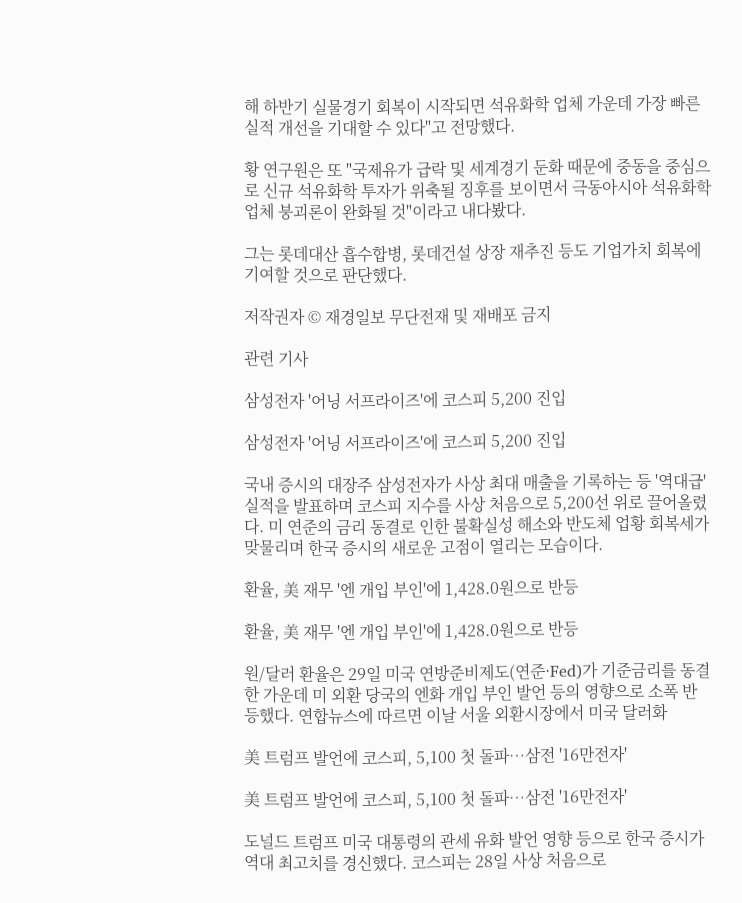해 하반기 실물경기 회복이 시작되면 석유화학 업체 가운데 가장 빠른 실적 개선을 기대할 수 있다"고 전망했다.

황 연구원은 또 "국제유가 급락 및 세계경기 둔화 때문에 중동을 중심으로 신규 석유화학 투자가 위축될 징후를 보이면서 극동아시아 석유화학업체 붕괴론이 완화될 것"이라고 내다봤다.

그는 롯데대산 흡수합병, 롯데건설 상장 재추진 등도 기업가치 회복에 기여할 것으로 판단했다.

저작권자 © 재경일보 무단전재 및 재배포 금지

관련 기사

삼성전자 '어닝 서프라이즈'에 코스피 5,200 진입

삼성전자 '어닝 서프라이즈'에 코스피 5,200 진입

국내 증시의 대장주 삼성전자가 사상 최대 매출을 기록하는 등 '역대급' 실적을 발표하며 코스피 지수를 사상 처음으로 5,200선 위로 끌어올렸다. 미 연준의 금리 동결로 인한 불확실성 해소와 반도체 업황 회복세가 맞물리며 한국 증시의 새로운 고점이 열리는 모습이다.

환율, 美 재무 '엔 개입 부인'에 1,428.0원으로 반등

환율, 美 재무 '엔 개입 부인'에 1,428.0원으로 반등

원/달러 환율은 29일 미국 연방준비제도(연준·Fed)가 기준금리를 동결한 가운데 미 외환 당국의 엔화 개입 부인 발언 등의 영향으로 소폭 반등했다. 연합뉴스에 따르면 이날 서울 외환시장에서 미국 달러화

美 트럼프 발언에 코스피, 5,100 첫 돌파…삼전 '16만전자'

美 트럼프 발언에 코스피, 5,100 첫 돌파…삼전 '16만전자'

도널드 트럼프 미국 대통령의 관세 유화 발언 영향 등으로 한국 증시가 역대 최고치를 경신했다. 코스피는 28일 사상 처음으로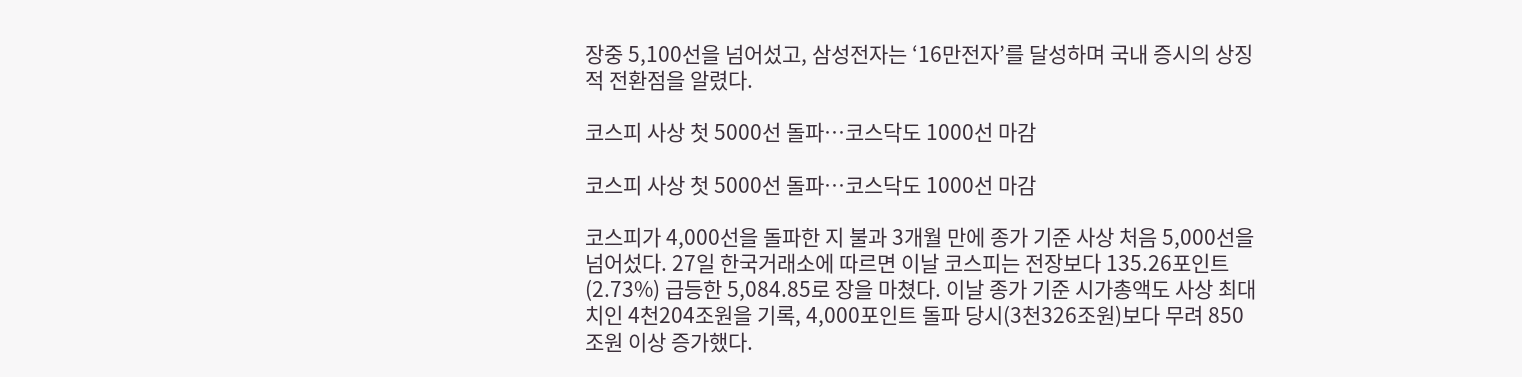장중 5,100선을 넘어섰고, 삼성전자는 ‘16만전자’를 달성하며 국내 증시의 상징적 전환점을 알렸다.

코스피 사상 첫 5000선 돌파…코스닥도 1000선 마감

코스피 사상 첫 5000선 돌파…코스닥도 1000선 마감

코스피가 4,000선을 돌파한 지 불과 3개월 만에 종가 기준 사상 처음 5,000선을 넘어섰다. 27일 한국거래소에 따르면 이날 코스피는 전장보다 135.26포인트(2.73%) 급등한 5,084.85로 장을 마쳤다. 이날 종가 기준 시가총액도 사상 최대치인 4천204조원을 기록, 4,000포인트 돌파 당시(3천326조원)보다 무려 850조원 이상 증가했다.